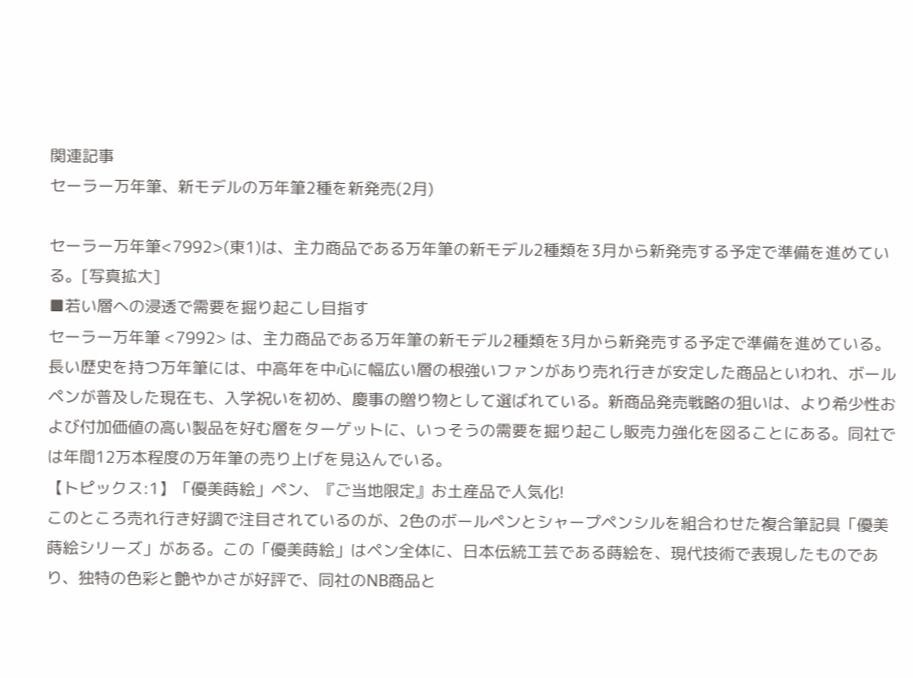関連記事
セーラー万年筆、新モデルの万年筆2種を新発売(2月)

セーラー万年筆<7992>(東1)は、主力商品である万年筆の新モデル2種類を3月から新発売する予定で準備を進めている。[写真拡大]
■若い層への浸透で需要を掘り起こし目指す
セーラー万年筆 <7992> は、主力商品である万年筆の新モデル2種類を3月から新発売する予定で準備を進めている。
長い歴史を持つ万年筆には、中高年を中心に幅広い層の根強いファンがあり売れ行きが安定した商品といわれ、ボールペンが普及した現在も、入学祝いを初め、慶事の贈り物として選ばれている。新商品発売戦略の狙いは、より希少性および付加価値の高い製品を好む層をターゲットに、いっそうの需要を掘り起こし販売力強化を図ることにある。同社では年間12万本程度の万年筆の売り上げを見込んでいる。
【トピックス:1】「優美蒔絵」ペン、『ご当地限定』お土産品で人気化!
このところ売れ行き好調で注目されているのが、2色のボールペンとシャープペンシルを組合わせた複合筆記具「優美蒔絵シリーズ」がある。この「優美蒔絵」はペン全体に、日本伝統工芸である蒔絵を、現代技術で表現したものであり、独特の色彩と艶やかさが好評で、同社のNB商品と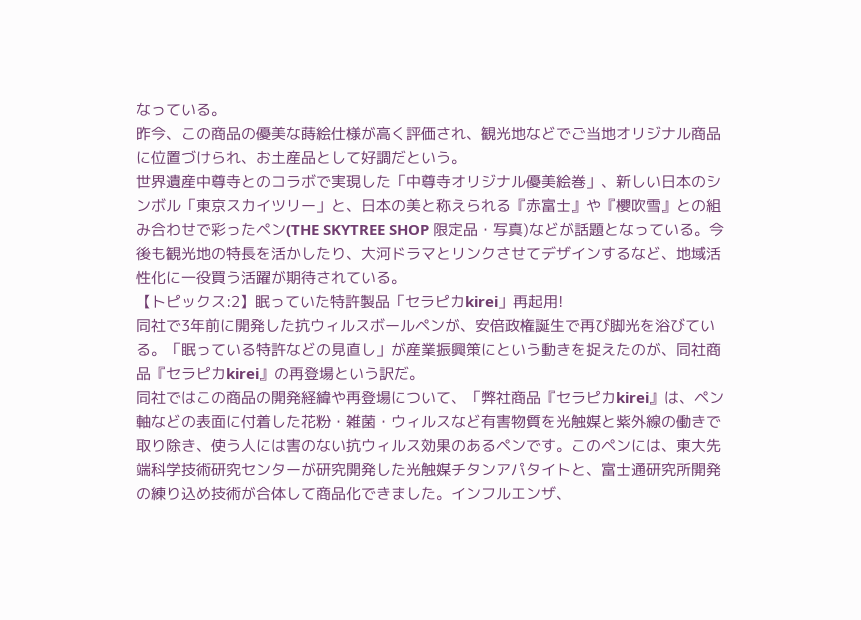なっている。
昨今、この商品の優美な蒔絵仕様が高く評価され、観光地などでご当地オリジナル商品に位置づけられ、お土産品として好調だという。
世界遺産中尊寺とのコラボで実現した「中尊寺オリジナル優美絵巻」、新しい日本のシンボル「東京スカイツリー」と、日本の美と称えられる『赤富士』や『櫻吹雪』との組み合わせで彩ったペン(THE SKYTREE SHOP 限定品・写真)などが話題となっている。今後も観光地の特長を活かしたり、大河ドラマとリンクさせてデザインするなど、地域活性化に一役買う活躍が期待されている。
【トピックス:2】眠っていた特許製品「セラピカkirei」再起用!
同社で3年前に開発した抗ウィルスボールペンが、安倍政権誕生で再び脚光を浴びている。「眠っている特許などの見直し」が産業振興策にという動きを捉えたのが、同社商品『セラピカkirei』の再登場という訳だ。
同社ではこの商品の開発経緯や再登場について、「弊社商品『セラピカkirei』は、ペン軸などの表面に付着した花粉・雑菌・ウィルスなど有害物質を光触媒と紫外線の働きで取り除き、使う人には害のない抗ウィルス効果のあるペンです。このペンには、東大先端科学技術研究センターが研究開発した光触媒チタンアパタイトと、富士通研究所開発の練り込め技術が合体して商品化できました。インフルエンザ、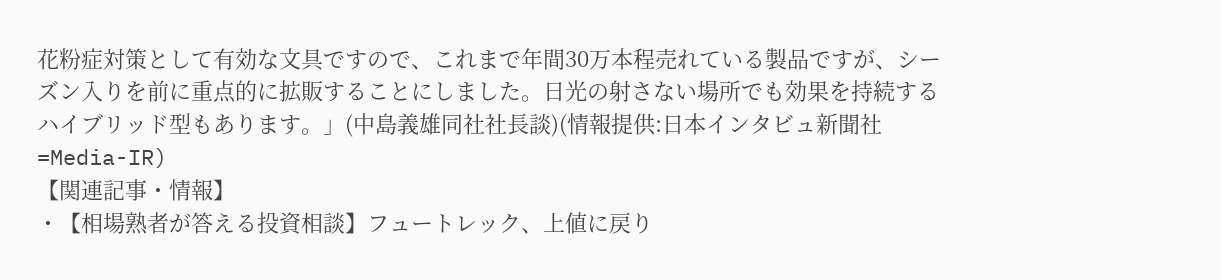花粉症対策として有効な文具ですので、これまで年間30万本程売れている製品ですが、シーズン入りを前に重点的に拡販することにしました。日光の射さない場所でも効果を持続するハイブリッド型もあります。」(中島義雄同社社長談)(情報提供:日本インタビュ新聞社=Media-IR)
【関連記事・情報】
・【相場熟者が答える投資相談】フュートレック、上値に戻り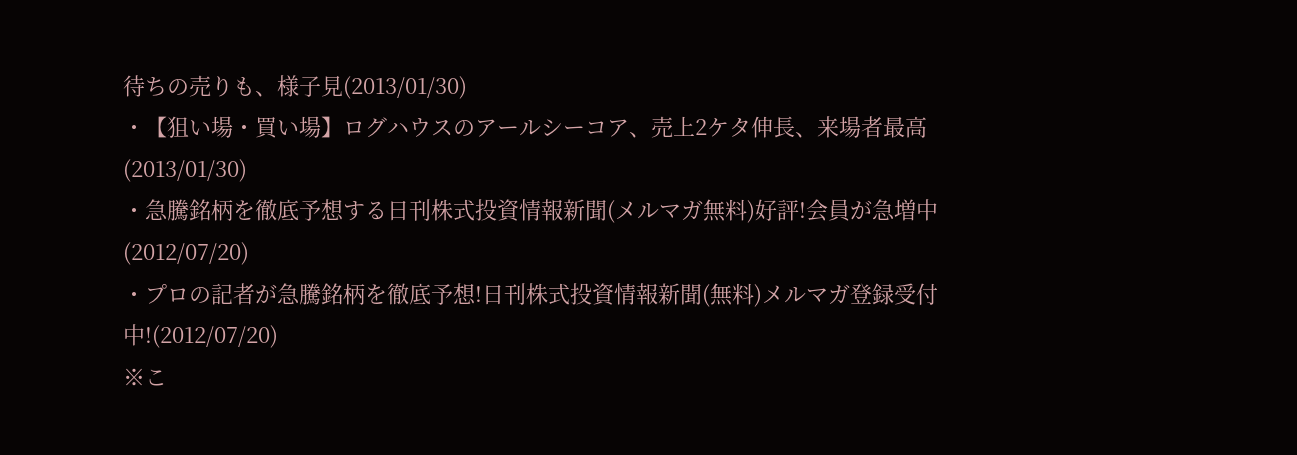待ちの売りも、様子見(2013/01/30)
・【狙い場・買い場】ログハウスのアールシーコア、売上2ケタ伸長、来場者最高(2013/01/30)
・急騰銘柄を徹底予想する日刊株式投資情報新聞(メルマガ無料)好評!会員が急増中(2012/07/20)
・プロの記者が急騰銘柄を徹底予想!日刊株式投資情報新聞(無料)メルマガ登録受付中!(2012/07/20)
※こ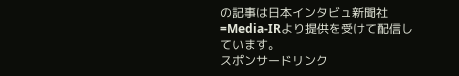の記事は日本インタビュ新聞社=Media-IRより提供を受けて配信しています。
スポンサードリンク